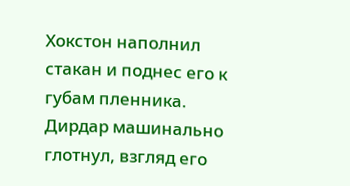Хокстон наполнил стакан и поднес его к губам пленника. Дирдар машинально глотнул, взгляд его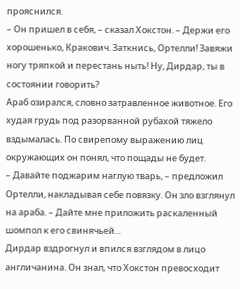прояснился.
– Он пришел в себя, – сказал Хокстон. – Держи его хорошенько, Кракович. Заткнись, Ортелли! Завяжи ногу тряпкой и перестань ныть! Ну, Дирдар, ты в состоянии говорить?
Араб озирался, словно затравленное животное. Его худая грудь под разорванной рубахой тяжело вздымалась. По свирепому выражению лиц окружающих он понял, что пощады не будет.
– Давайте поджарим наглую тварь, – предложил Ортелли, накладывая себе повязку. Он зло взглянул на араба. – Дайте мне приложить раскаленный шомпол к его свинячьей...
Дирдар вздрогнул и впился взглядом в лицо англичанина. Он знал, что Хокстон превосходит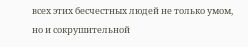всех этих бесчестных людей не только умом, но и сокрушительной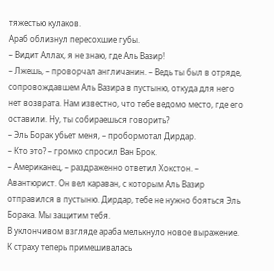тяжестью кулаков.
Араб облизнул пересохшие губы.
– Видит Аллах, я не знаю, где Аль Вазир!
– Лжешь, – проворчал англичанин. – Ведь ты был в отряде, сопровождавшем Аль Вазира в пустыню, откуда для него нет возврата. Нам известно, что тебе ведомо место, где его оставили. Ну, ты собираешься говорить?
– Эль Борак убьет меня, – пробормотал Дирдар.
– Кто это? – громко спросил Ван Брок.
– Американец, – раздраженно ответил Хокстон. – Авантюрист. Он вел караван, с которым Аль Вазир отправился в пустыню. Дирдар, тебе не нужно бояться Эль Борака. Мы защитим тебя.
В уклончивом взгляде араба мелькнуло новое выражение. К страху теперь примешивалась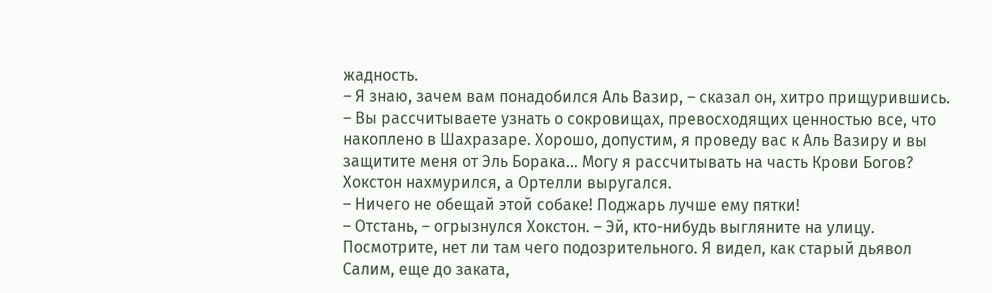жадность.
– Я знаю, зачем вам понадобился Аль Вазир, – сказал он, хитро прищурившись. – Вы рассчитываете узнать о сокровищах, превосходящих ценностью все, что накоплено в Шахразаре. Хорошо, допустим, я проведу вас к Аль Вазиру и вы защитите меня от Эль Борака... Могу я рассчитывать на часть Крови Богов?
Хокстон нахмурился, а Ортелли выругался.
– Ничего не обещай этой собаке! Поджарь лучше ему пятки!
– Отстань, – огрызнулся Хокстон. – Эй, кто-нибудь выгляните на улицу. Посмотрите, нет ли там чего подозрительного. Я видел, как старый дьявол Салим, еще до заката,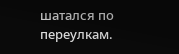шатался по переулкам.